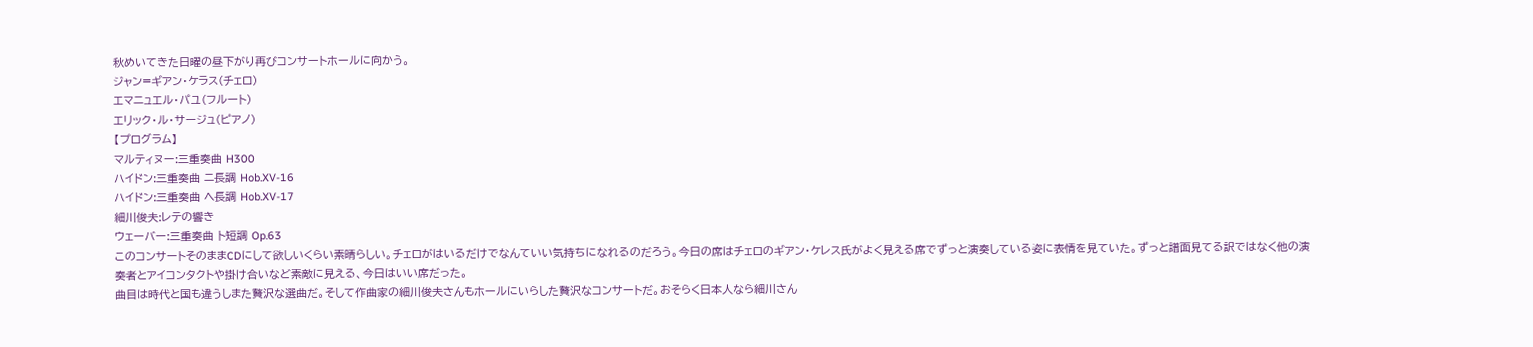秋めいてきた日曜の昼下がり再びコンサートホールに向かう。
ジャン=ギアン・ケラス(チェロ)
エマニュエル・パユ(フルート)
エリック・ル・サージュ(ピアノ)
【プログラム】
マルティヌー:三重奏曲 H300
ハイドン:三重奏曲 ニ長調 Hob.XV-16
ハイドン:三重奏曲 ヘ長調 Hob.XV-17
細川俊夫:レテの響き
ウェーバー:三重奏曲 ト短調 Op.63
このコンサートそのままCDにして欲しいくらい素晴らしい。チェロがはいるだけでなんていい気持ちになれるのだろう。今日の席はチェロのギアン・ケレス氏がよく見える席でずっと演奏している姿に表情を見ていた。ずっと譜面見てる訳ではなく他の演奏者とアイコンタクトや掛け合いなど素敵に見える、今日はいい席だった。
曲目は時代と国も違うしまた贅沢な選曲だ。そして作曲家の細川俊夫さんもホールにいらした贅沢なコンサートだ。おそらく日本人なら細川さん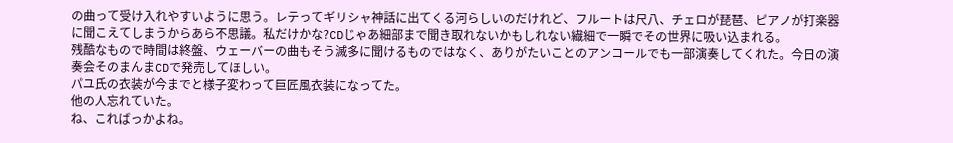の曲って受け入れやすいように思う。レテってギリシャ神話に出てくる河らしいのだけれど、フルートは尺八、チェロが琵琶、ピアノが打楽器に聞こえてしまうからあら不思議。私だけかな?CDじゃあ細部まで聞き取れないかもしれない繊細で一瞬でその世界に吸い込まれる。
残酷なもので時間は終盤、ウェーバーの曲もそう滅多に聞けるものではなく、ありがたいことのアンコールでも一部演奏してくれた。今日の演奏会そのまんまCDで発売してほしい。
パユ氏の衣装が今までと様子変わって巨匠風衣装になってた。
他の人忘れていた。
ね、こればっかよね。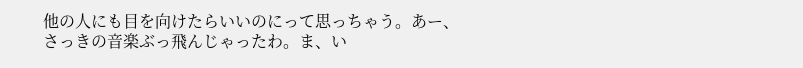他の人にも目を向けたらいいのにって思っちゃう。あー、さっきの音楽ぶっ飛んじゃったわ。ま、い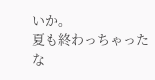いか。
夏も終わっちゃったな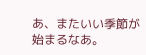あ、またいい季節が始まるなあ。